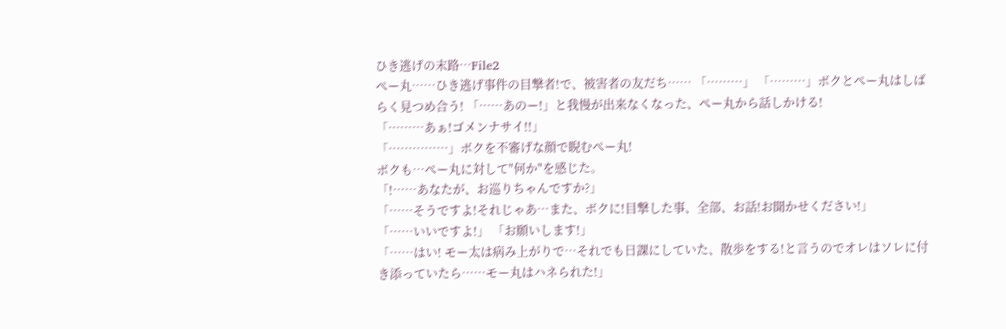ひき逃げの末路…File2
ぺー丸……ひき逃げ事件の目撃者!で、被害者の友だち…… 「………」 「………」ボクとぺー丸はしばらく見つめ合う! 「……あのー!」と我慢が出来なくなった、ぺー丸から話しかける!
「………あぁ!ゴメンナサイ!!」
「……………」ボクを不審げな顔で睨むぺー丸!
ボクも…ぺー丸に対して"何か"を感じた。
「!……あなたが、お巡りちゃんですか?」
「……そうですよ!それじゃあ…また、ボクに!目撃した事、全部、お話!お聞かせください!」
「……いいですよ!」 「お願いします!」
「……はい! モー太は病み上がりで…それでも日課にしていた、散歩をする!と言うのでオレはソレに付き添っていたら……モー丸はハネられた!」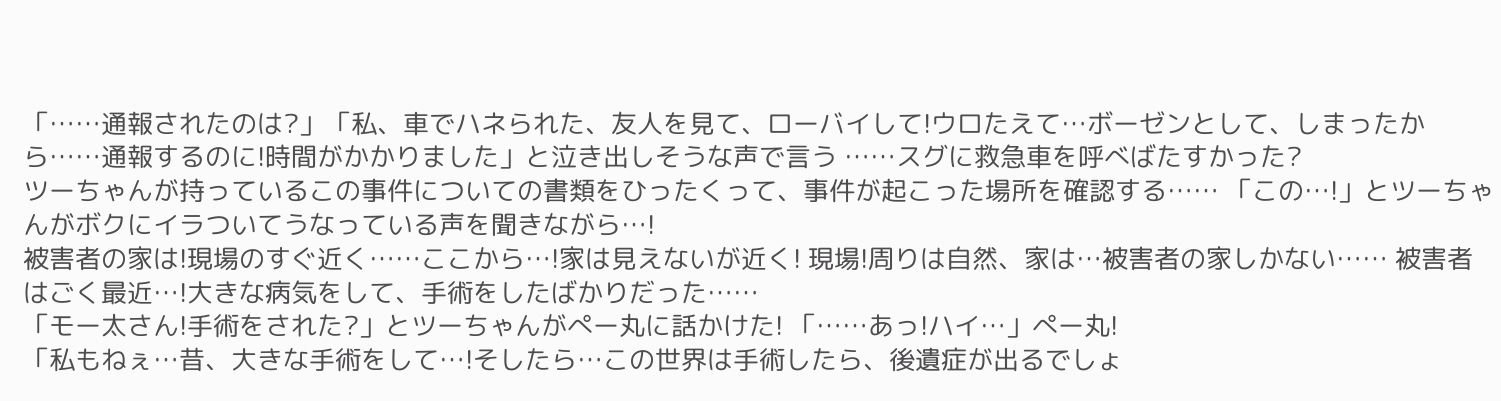「……通報されたのは?」「私、車でハネられた、友人を見て、ローバイして!ウロたえて…ボーゼンとして、しまったから……通報するのに!時間がかかりました」と泣き出しそうな声で言う ……スグに救急車を呼べばたすかった?
ツーちゃんが持っているこの事件についての書類をひったくって、事件が起こった場所を確認する…… 「この…!」とツーちゃんがボクにイラついてうなっている声を聞きながら…!
被害者の家は!現場のすぐ近く……ここから…!家は見えないが近く! 現場!周りは自然、家は…被害者の家しかない…… 被害者はごく最近…!大きな病気をして、手術をしたばかりだった……
「モー太さん!手術をされた?」とツーちゃんがぺー丸に話かけた! 「……あっ!ハイ…」ぺー丸!
「私もねぇ…昔、大きな手術をして…!そしたら…この世界は手術したら、後遺症が出るでしょ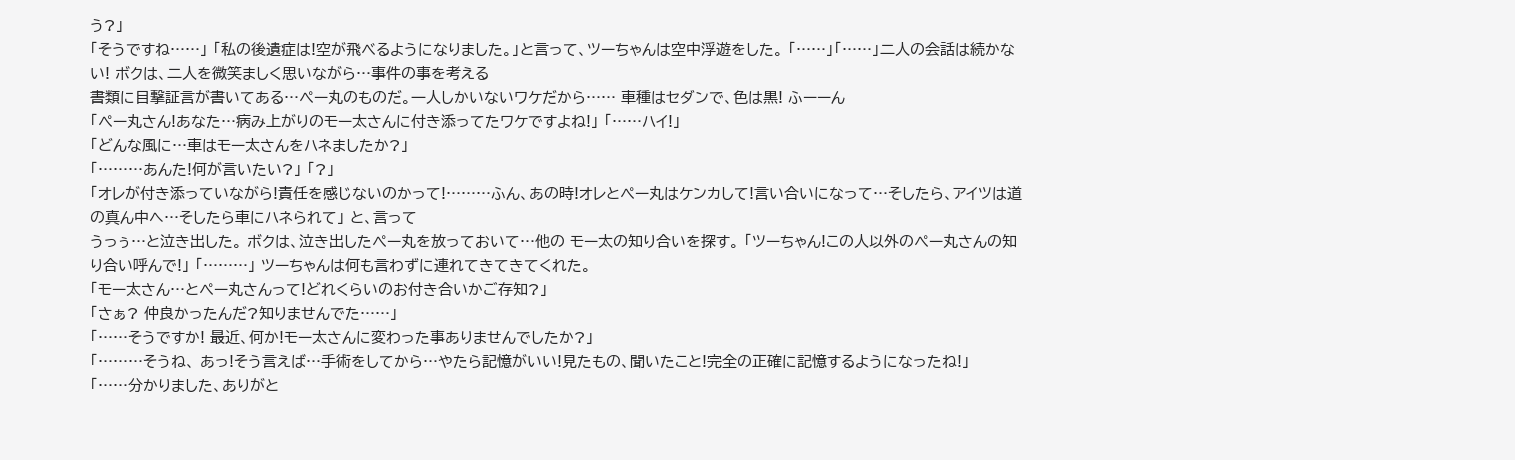う?」
「そうですね……」 「私の後遺症は!空が飛べるようになりました。」と言って、ツーちゃんは空中浮遊をした。 「……」「……」二人の会話は続かない! ボクは、二人を微笑ましく思いながら…事件の事を考える
書類に目撃証言が書いてある…ぺー丸のものだ。一人しかいないワケだから…… 車種はセダンで、色は黒! ふーーん
「ぺー丸さん!あなた…病み上がりのモー太さんに付き添ってたワケですよね!」 「……ハイ!」
「どんな風に…車はモー太さんをハネましたか?」
「………あんた!何が言いたい?」 「?」
「オレが付き添っていながら!責任を感じないのかって!………ふん、あの時!オレとぺー丸はケンカして!言い合いになって…そしたら、アイツは道の真ん中へ…そしたら車にハネられて」 と、言って
うっぅ…と泣き出した。 ボクは、泣き出したぺー丸を放っておいて…他の モー太の知り合いを探す。 「ツーちゃん!この人以外のぺー丸さんの知り合い呼んで!」 「………」 ツーちゃんは何も言わずに連れてきてきてくれた。
「モー太さん…とぺー丸さんって!どれくらいのお付き合いかご存知?」
「さぁ? 仲良かったんだ?知りませんでた……」
「……そうですか! 最近、何か!モー太さんに変わった事ありませんでしたか?」
「………そうね、 あっ!そう言えば…手術をしてから…やたら記憶がいい!見たもの、聞いたこと!完全の正確に記憶するようになったね!」
「……分かりました、ありがと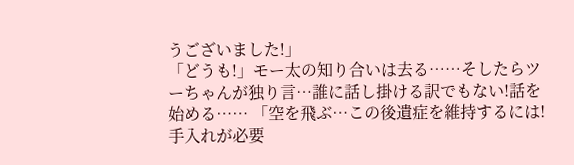うございました!」
「どうも!」モー太の知り合いは去る……そしたらツーちゃんが独り言…誰に話し掛ける訳でもない!話を始める…… 「空を飛ぶ…この後遺症を維持するには!手入れが必要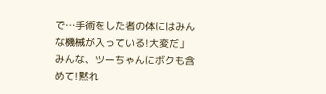で…手術をした者の体にはみんな機械が入っている!大変だ」 みんな、ツーちゃんにボクも含めて!黙れ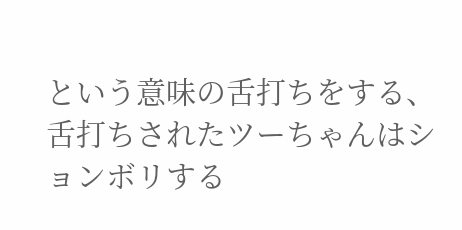という意味の舌打ちをする、舌打ちされたツーちゃんはションボリする